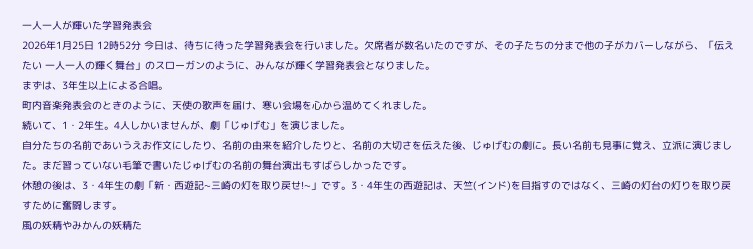一人一人が輝いた学習発表会
2026年1月25日 12時52分 今日は、待ちに待った学習発表会を行いました。欠席者が数名いたのですが、その子たちの分まで他の子がカバーしながら、「伝えたい 一人一人の輝く舞台」のスローガンのように、みんなが輝く学習発表会となりました。
まずは、3年生以上による合唱。
町内音楽発表会のときのように、天使の歌声を届け、寒い会場を心から温めてくれました。
続いて、1・2年生。4人しかいませんが、劇「じゅげむ」を演じました。
自分たちの名前であいうえお作文にしたり、名前の由来を紹介したりと、名前の大切さを伝えた後、じゅげむの劇に。長い名前も見事に覚え、立派に演じました。まだ習っていない毛筆で書いたじゅげむの名前の舞台演出もすばらしかったです。
休憩の後は、3・4年生の劇「新・西遊記~三崎の灯を取り戻せ!~」です。3・4年生の西遊記は、天竺(インド)を目指すのではなく、三崎の灯台の灯りを取り戻すために奮闘します。
風の妖精やみかんの妖精た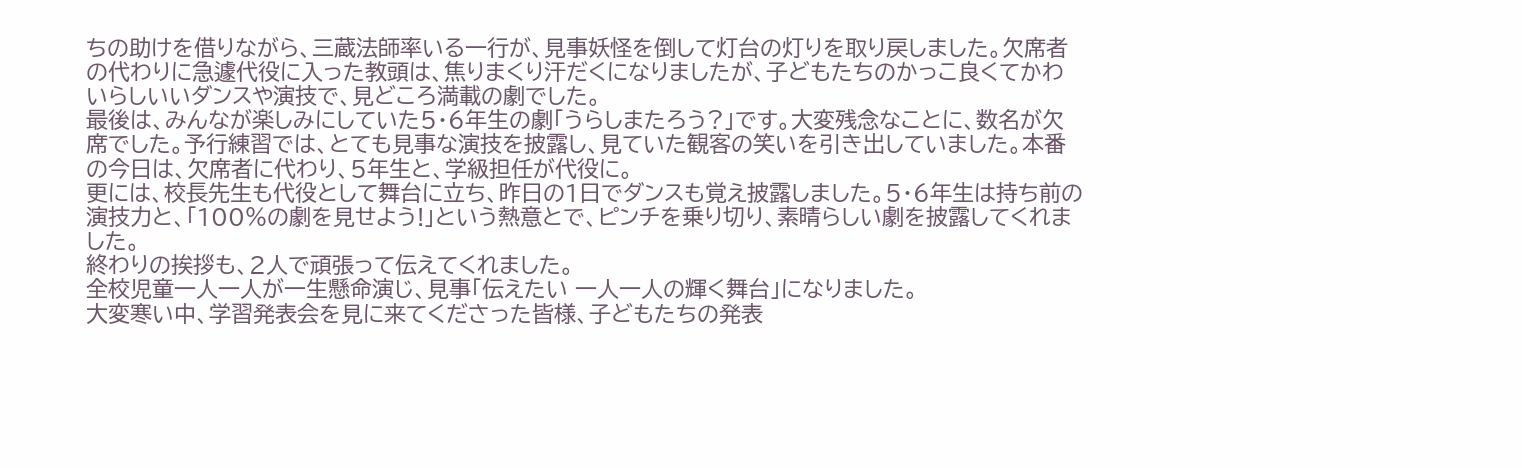ちの助けを借りながら、三蔵法師率いる一行が、見事妖怪を倒して灯台の灯りを取り戻しました。欠席者の代わりに急遽代役に入った教頭は、焦りまくり汗だくになりましたが、子どもたちのかっこ良くてかわいらしいいダンスや演技で、見どころ満載の劇でした。
最後は、みんなが楽しみにしていた5・6年生の劇「うらしまたろう?」です。大変残念なことに、数名が欠席でした。予行練習では、とても見事な演技を披露し、見ていた観客の笑いを引き出していました。本番の今日は、欠席者に代わり、5年生と、学級担任が代役に。
更には、校長先生も代役として舞台に立ち、昨日の1日でダンスも覚え披露しました。5・6年生は持ち前の演技力と、「100%の劇を見せよう!」という熱意とで、ピンチを乗り切り、素晴らしい劇を披露してくれました。
終わりの挨拶も、2人で頑張って伝えてくれました。
全校児童一人一人が一生懸命演じ、見事「伝えたい 一人一人の輝く舞台」になりました。
大変寒い中、学習発表会を見に来てくださった皆様、子どもたちの発表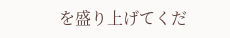を盛り上げてくだ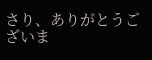さり、ありがとうございま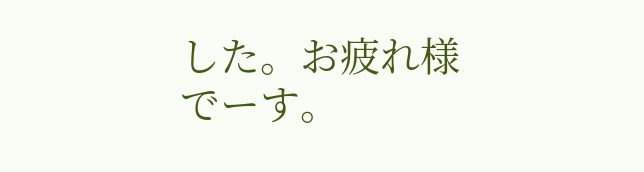した。お疲れ様でーす。